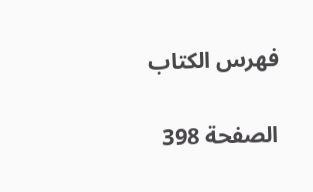فهرس الكتاب

الصفحة 398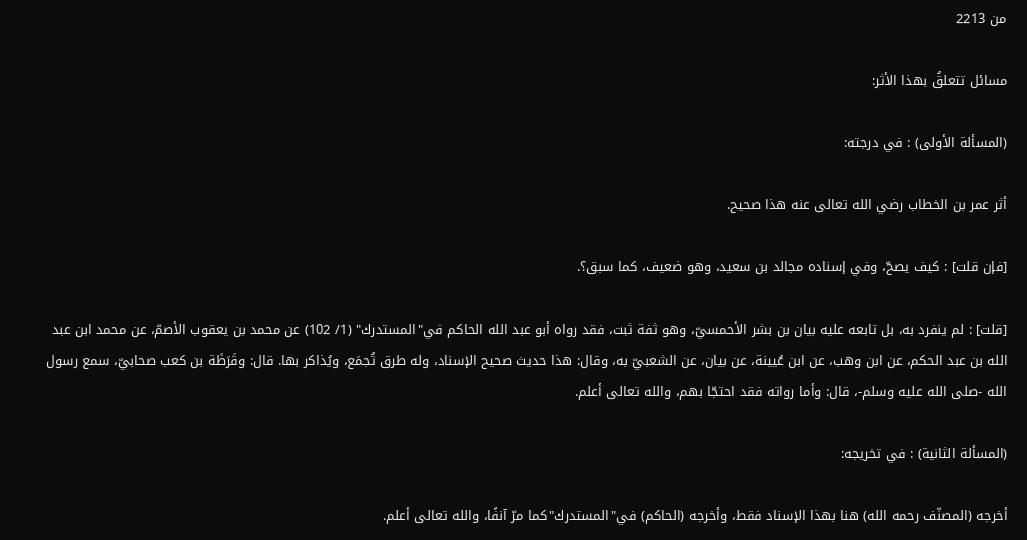من 2213

مسائل تتعلقُ بهذا الأثر:

(المسألة الأولى) : في درجته:

أثر عمر بن الخطاب رضي الله تعالى عنه هذا صحيح.

[فإن قلت] : كيف يصحّ، وفي إسناده مجالد بن سعيد، وهو ضعيف، كما سبق؟.

[قلت] : لم ينفرد به، بل تابعه عليه بيان بن بشر الأحمسيّ، وهو ثفة ثبت، فقد رواه أبو عبد الله الحاكم في"المستدرك" (1/ 102) عن محمد بن يعقوب الأصمّ، عن محمد ابن عبد الله بن عبد الحكم، عن ابن وهب، عن ابن عُيينة، عن بيان، عن الشعبيّ به، وقال: هذا حديث صحيح الإسناد، وله طرق تُجمَع، ويُذاكر بها. قال: وقَرَظَة بن كعب صحابيّ، سمع رسول الله -صلى الله عليه وسلم-، قال: وأما رواته فقد احتجّا بهم، والله تعالى أعلم.

(المسألة الثانية) : في تخريجه:

أخرجه (المصنّف رحمه الله) هنا بهذا الإسناد فقط، وأخرجه (الحاكم) في"المستدرك"كما مرّ آنفًا، والله تعالى أعلم.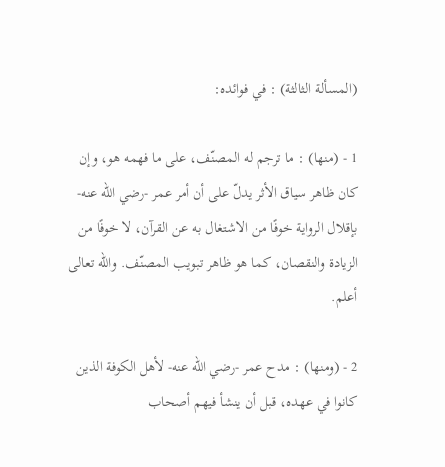(المسألة الثالثة) : في فوائده:

1 - (منها) : ما ترجم له المصنّف، على ما فهمه هو، وإن كان ظاهر سياق الأثر يدلّ على أن أمر عمر -رضي الله عنه- بإقلال الرواية خوفًا من الاشتغال به عن القرآن، لا خوفًا من الزيادة والنقصان، كما هو ظاهر تبويب المصنّف. والله تعالى أعلم.

2 - (ومنها) : مدح عمر -رضي الله عنه- لأهل الكوفة الذين كانوا في عهده، قبل أن ينشأ فيهم أصحاب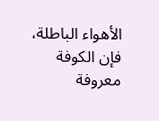الأهواء الباطلة، فإن الكوفة معروفة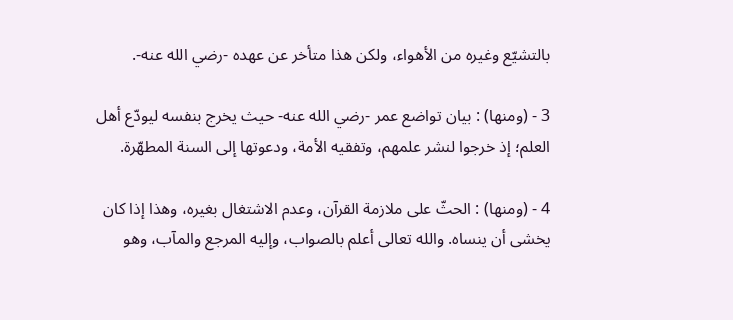بالتشيّع وغيره من الأهواء، ولكن هذا متأخر عن عهده -رضي الله عنه-.

3 - (ومنها) : بيان تواضع عمر -رضي الله عنه- حيث يخرج بنفسه ليودّع أهل العلم؛ إذ خرجوا لنشر علمهم، وتفقيه الأمة، ودعوتها إلى السنة المطهّرة.

4 - (ومنها) : الحثّ على ملازمة القرآن، وعدم الاشتغال بغيره، وهذا إذا كان يخشى أن ينساه. والله تعالى أعلم بالصواب، وإليه المرجع والمآب، وهو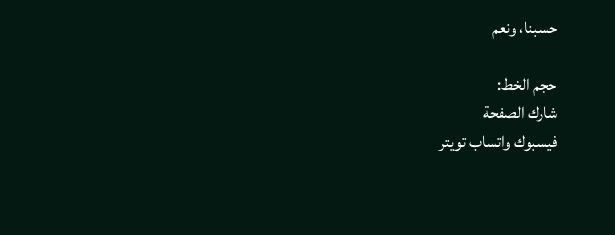حسبنا، ونعم

حجم الخط:
شارك الصفحة
فيسبوك واتساب تويتر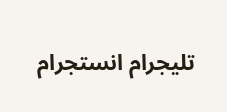تليجرام انستجرام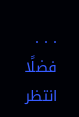. . .
فضلًا انتظر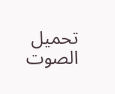تحميل الصوت